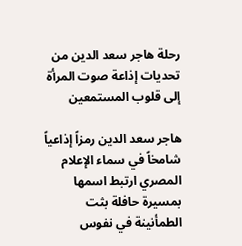رحلة هاجر سعد الدين من تحديات إذاعة صوت المرأة إلى قلوب المستمعين

هاجر سعد الدين رمزاً إذاعياً شامخاً في سماء الإعلام المصري ارتبط اسمها بمسيرة حافلة بثت الطمأنينة في نفوس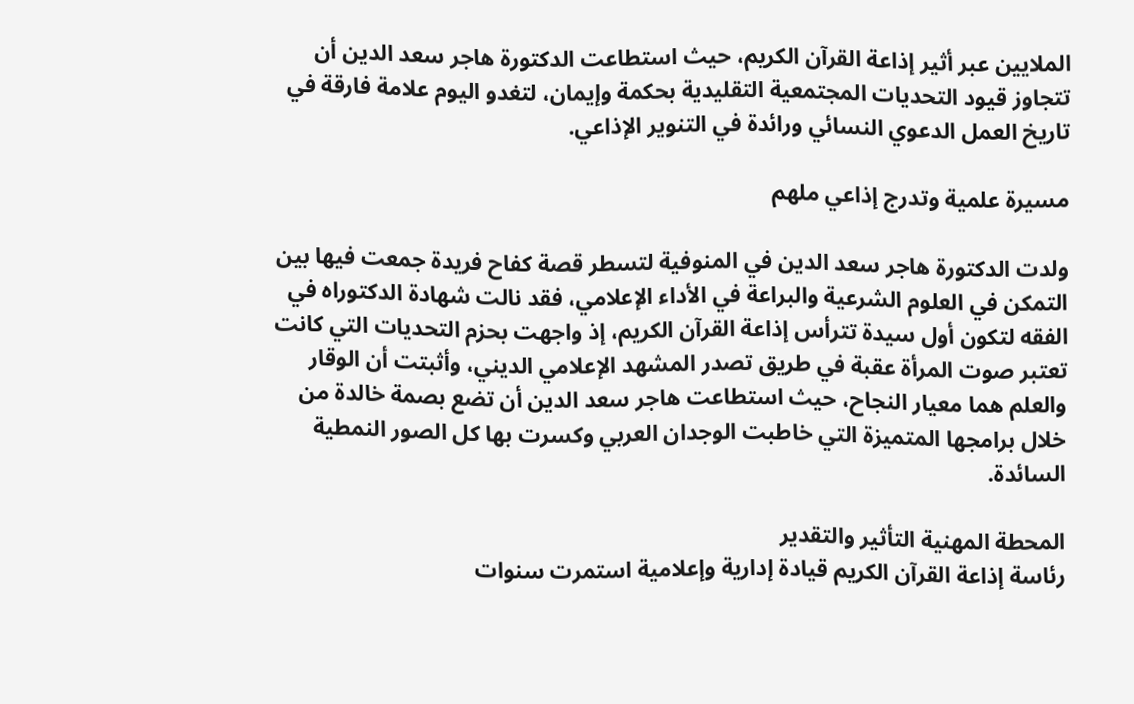الملايين عبر أثير إذاعة القرآن الكريم، حيث استطاعت الدكتورة هاجر سعد الدين أن تتجاوز قيود التحديات المجتمعية التقليدية بحكمة وإيمان، لتغدو اليوم علامة فارقة في تاريخ العمل الدعوي النسائي ورائدة في التنوير الإذاعي.

مسيرة علمية وتدرج إذاعي ملهم

ولدت الدكتورة هاجر سعد الدين في المنوفية لتسطر قصة كفاح فريدة جمعت فيها بين التمكن في العلوم الشرعية والبراعة في الأداء الإعلامي، فقد نالت شهادة الدكتوراه في الفقه لتكون أول سيدة تترأس إذاعة القرآن الكريم، إذ واجهت بحزم التحديات التي كانت تعتبر صوت المرأة عقبة في طريق تصدر المشهد الإعلامي الديني، وأثبتت أن الوقار والعلم هما معيار النجاح، حيث استطاعت هاجر سعد الدين أن تضع بصمة خالدة من خلال برامجها المتميزة التي خاطبت الوجدان العربي وكسرت بها كل الصور النمطية السائدة.

المحطة المهنية التأثير والتقدير
رئاسة إذاعة القرآن الكريم قيادة إدارية وإعلامية استمرت سنوات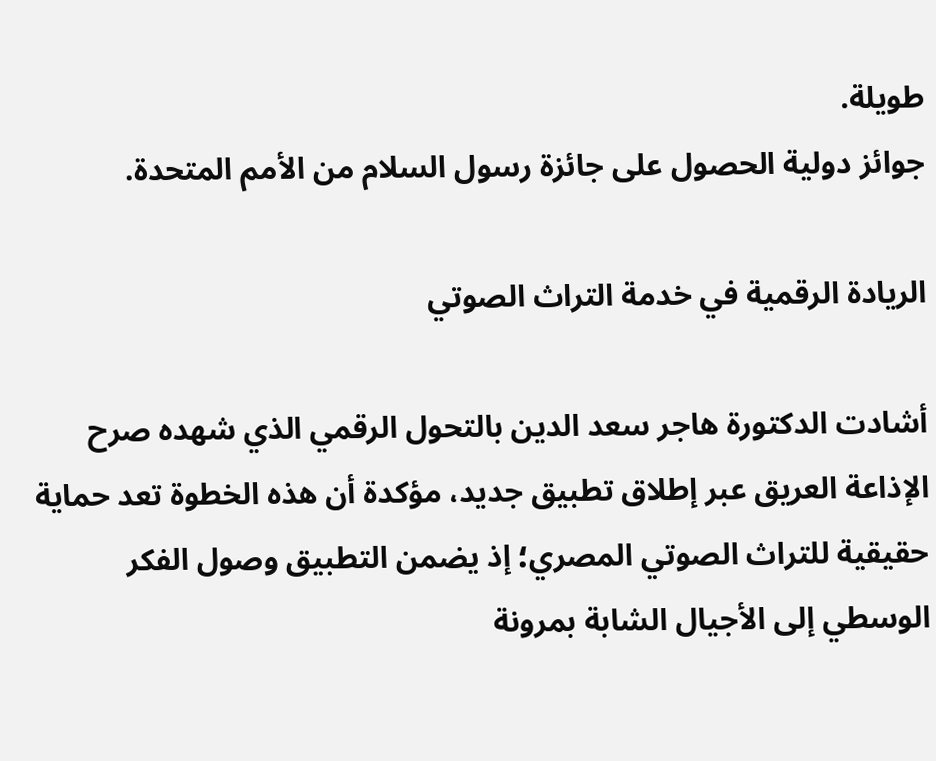طويلة.
جوائز دولية الحصول على جائزة رسول السلام من الأمم المتحدة.

الريادة الرقمية في خدمة التراث الصوتي

أشادت الدكتورة هاجر سعد الدين بالتحول الرقمي الذي شهده صرح الإذاعة العريق عبر إطلاق تطبيق جديد، مؤكدة أن هذه الخطوة تعد حماية حقيقية للتراث الصوتي المصري؛ إذ يضمن التطبيق وصول الفكر الوسطي إلى الأجيال الشابة بمرونة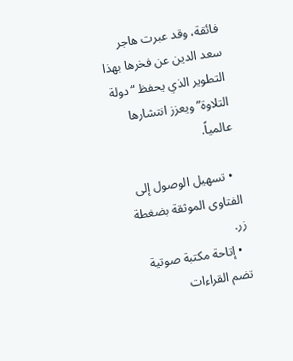فائقة، وقد عبرت هاجر سعد الدين عن فخرها بهذا التطوير الذي يحفظ “دولة التلاوة” ويعزز انتشارها عالمياً.

  • تسهيل الوصول إلى الفتاوى الموثقة بضغطة زر.
  • إتاحة مكتبة صوتية تضم القراءات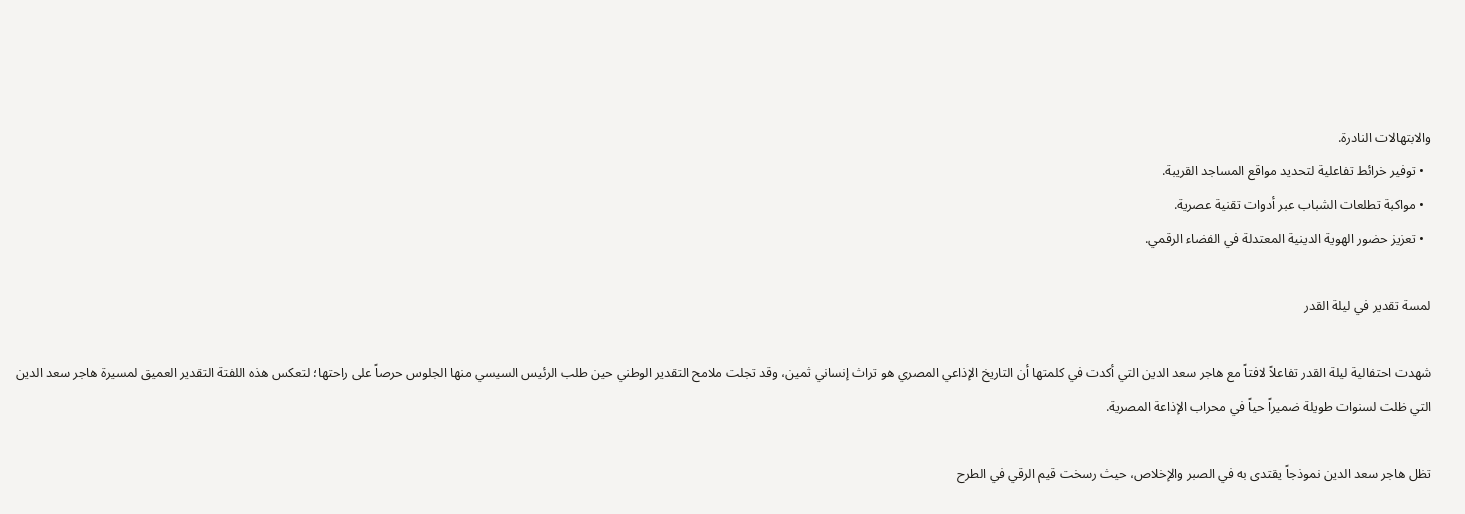والابتهالات النادرة.
  • توفير خرائط تفاعلية لتحديد مواقع المساجد القريبة.
  • مواكبة تطلعات الشباب عبر أدوات تقنية عصرية.
  • تعزيز حضور الهوية الدينية المعتدلة في الفضاء الرقمي.

لمسة تقدير في ليلة القدر

شهدت احتفالية ليلة القدر تفاعلاً لافتاً مع هاجر سعد الدين التي أكدت في كلمتها أن التاريخ الإذاعي المصري هو تراث إنساني ثمين، وقد تجلت ملامح التقدير الوطني حين طلب الرئيس السيسي منها الجلوس حرصاً على راحتها؛ لتعكس هذه اللفتة التقدير العميق لمسيرة هاجر سعد الدين التي ظلت لسنوات طويلة ضميراً حياً في محراب الإذاعة المصرية.

تظل هاجر سعد الدين نموذجاً يقتدى به في الصبر والإخلاص، حيث رسخت قيم الرقي في الطرح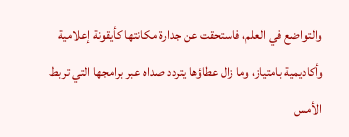والتواضع في العلم، فاستحقت عن جدارة مكانتها كأيقونة إعلامية وأكاديمية بامتياز، وما زال عطاؤها يتردد صداه عبر برامجها التي تربط الأمس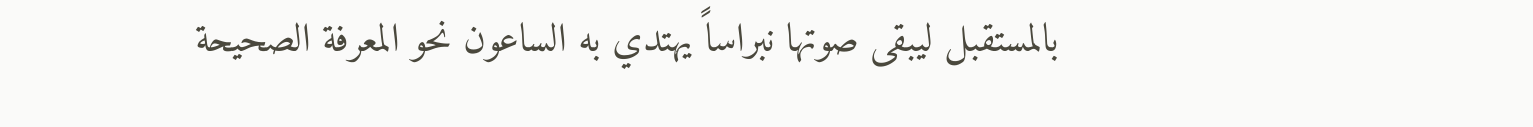بالمستقبل ليبقى صوتها نبراساً يهتدي به الساعون نحو المعرفة الصحيحة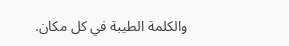والكلمة الطيبة في كل مكان.